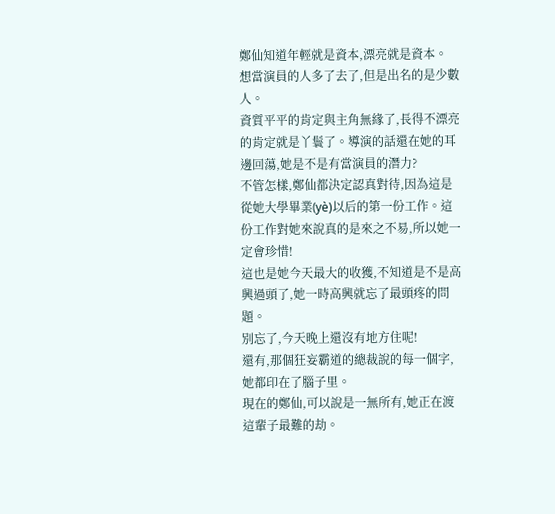鄭仙知道年輕就是資本,漂亮就是資本。
想當演員的人多了去了,但是出名的是少數人。
資質平平的肯定與主角無緣了,長得不漂亮的肯定就是丫鬟了。導演的話還在她的耳邊回蕩,她是不是有當演員的潛力?
不管怎樣,鄭仙都決定認真對待,因為這是從她大學畢業(yè)以后的第一份工作。這份工作對她來說真的是來之不易,所以她一定會珍惜!
這也是她今天最大的收獲,不知道是不是高興過頭了,她一時高興就忘了最頭疼的問題。
別忘了,今天晚上還沒有地方住呢!
還有,那個狂妄霸道的總裁說的每一個字,她都印在了腦子里。
現在的鄭仙,可以說是一無所有,她正在渡這輩子最難的劫。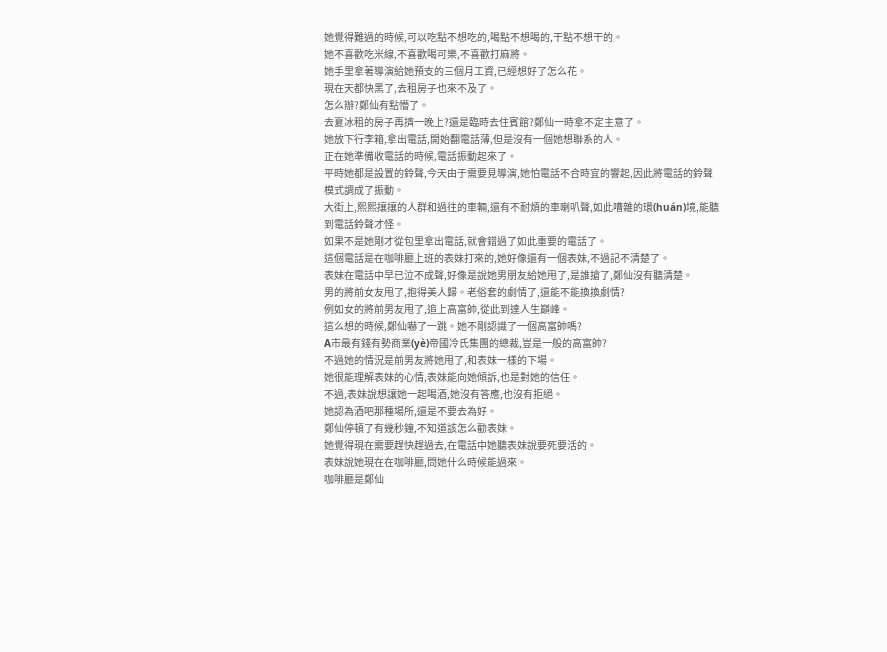她覺得難過的時候,可以吃點不想吃的,喝點不想喝的,干點不想干的。
她不喜歡吃米線,不喜歡喝可樂,不喜歡打麻將。
她手里拿著導演給她預支的三個月工資,已經想好了怎么花。
現在天都快黑了,去租房子也來不及了。
怎么辦?鄭仙有點懵了。
去夏冰租的房子再擠一晚上?還是臨時去住賓館?鄭仙一時拿不定主意了。
她放下行李箱,拿出電話,開始翻電話薄,但是沒有一個她想聯系的人。
正在她準備收電話的時候,電話振動起來了。
平時她都是設置的鈴聲,今天由于需要見導演,她怕電話不合時宜的響起,因此將電話的鈴聲模式調成了振動。
大街上,熙熙攘攘的人群和過往的車輛,還有不耐煩的車喇叭聲,如此嘈雜的環(huán)境,能聽到電話鈴聲才怪。
如果不是她剛才從包里拿出電話,就會錯過了如此重要的電話了。
這個電話是在咖啡廳上班的表妹打來的,她好像還有一個表妹,不過記不清楚了。
表妹在電話中早已泣不成聲,好像是說她男朋友給她甩了,是誰搶了,鄭仙沒有聽清楚。
男的將前女友甩了,抱得美人歸。老俗套的劇情了,還能不能換換劇情?
例如女的將前男友甩了,追上高富帥,從此到達人生巔峰。
這么想的時候,鄭仙嚇了一跳。她不剛認識了一個高富帥嗎?
A市最有錢有勢商業(yè)帝國冷氏集團的總裁,豈是一般的高富帥?
不過她的情況是前男友將她甩了,和表妹一樣的下場。
她很能理解表妹的心情,表妹能向她傾訴,也是對她的信任。
不過,表妹說想讓她一起喝酒,她沒有答應,也沒有拒絕。
她認為酒吧那種場所,還是不要去為好。
鄭仙停頓了有幾秒鐘,不知道該怎么勸表妹。
她覺得現在需要趕快趕過去,在電話中她聽表妹說要死要活的。
表妹說她現在在咖啡廳,問她什么時候能過來。
咖啡廳是鄭仙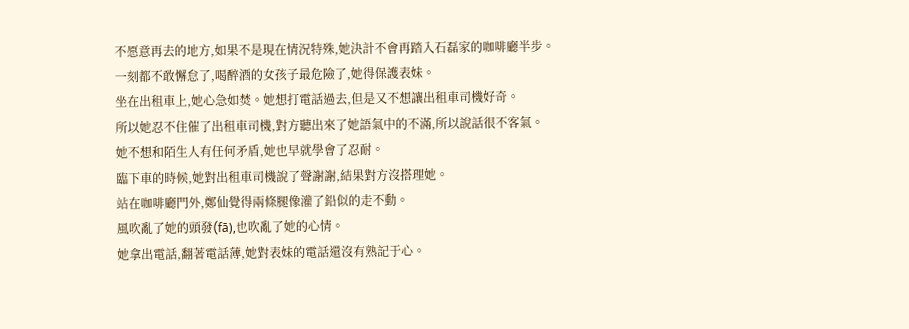不愿意再去的地方,如果不是現在情況特殊,她決計不會再踏入石磊家的咖啡廳半步。
一刻都不敢懈怠了,喝醉酒的女孩子最危險了,她得保護表妹。
坐在出租車上,她心急如焚。她想打電話過去,但是又不想讓出租車司機好奇。
所以她忍不住催了出租車司機,對方聽出來了她語氣中的不滿,所以說話很不客氣。
她不想和陌生人有任何矛盾,她也早就學會了忍耐。
臨下車的時候,她對出租車司機說了聲謝謝,結果對方沒搭理她。
站在咖啡廳門外,鄭仙覺得兩條腿像灌了鉛似的走不動。
風吹亂了她的頭發(fā),也吹亂了她的心情。
她拿出電話,翻著電話薄,她對表妹的電話還沒有熟記于心。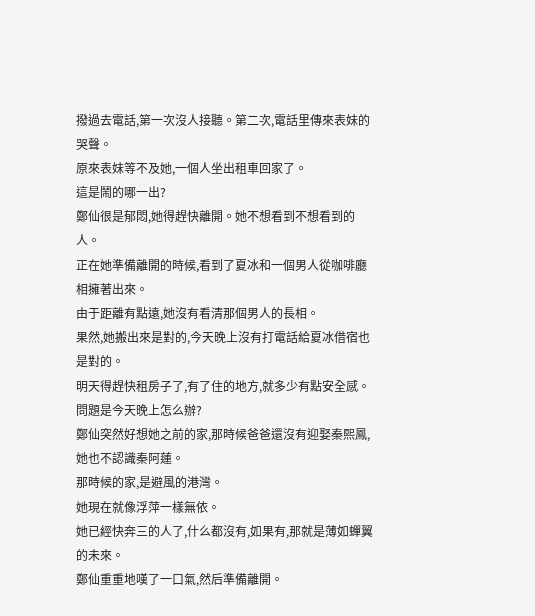撥過去電話,第一次沒人接聽。第二次,電話里傳來表妹的哭聲。
原來表妹等不及她,一個人坐出租車回家了。
這是鬧的哪一出?
鄭仙很是郁悶,她得趕快離開。她不想看到不想看到的人。
正在她準備離開的時候,看到了夏冰和一個男人從咖啡廳相擁著出來。
由于距離有點遠,她沒有看清那個男人的長相。
果然,她搬出來是對的,今天晚上沒有打電話給夏冰借宿也是對的。
明天得趕快租房子了,有了住的地方,就多少有點安全感。
問題是今天晚上怎么辦?
鄭仙突然好想她之前的家,那時候爸爸還沒有迎娶秦熙鳳,她也不認識秦阿蓮。
那時候的家,是避風的港灣。
她現在就像浮萍一樣無依。
她已經快奔三的人了,什么都沒有,如果有,那就是薄如蟬翼的未來。
鄭仙重重地嘆了一口氣,然后準備離開。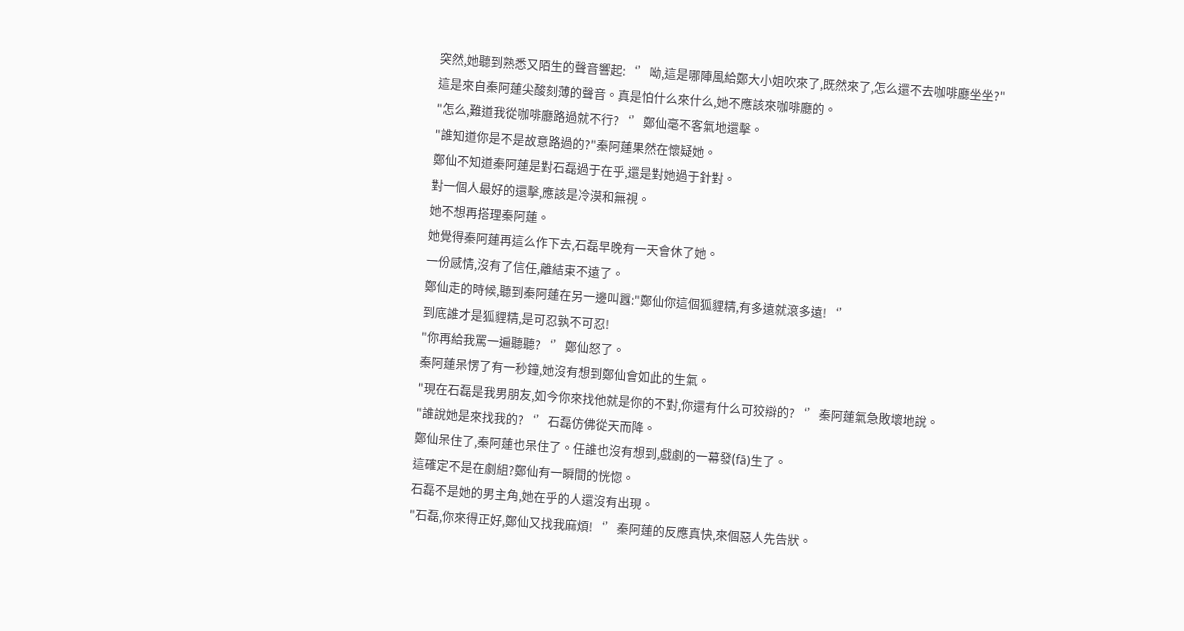突然,她聽到熟悉又陌生的聲音響起:‘’呦,這是哪陣風給鄭大小姐吹來了,既然來了,怎么還不去咖啡廳坐坐?"
這是來自秦阿蓮尖酸刻薄的聲音。真是怕什么來什么,她不應該來咖啡廳的。
"怎么,難道我從咖啡廳路過就不行?‘’鄭仙毫不客氣地還擊。
"誰知道你是不是故意路過的?"秦阿蓮果然在懷疑她。
鄭仙不知道秦阿蓮是對石磊過于在乎,還是對她過于針對。
對一個人最好的還擊,應該是冷漠和無視。
她不想再搭理秦阿蓮。
她覺得秦阿蓮再這么作下去,石磊早晚有一天會休了她。
一份感情,沒有了信任,離結束不遠了。
鄭仙走的時候,聽到秦阿蓮在另一邊叫囂:"鄭仙你這個狐貍精,有多遠就滾多遠!‘’
到底誰才是狐貍精,是可忍孰不可忍!
"你再給我罵一遍聽聽?‘’鄭仙怒了。
秦阿蓮呆愣了有一秒鐘,她沒有想到鄭仙會如此的生氣。
"現在石磊是我男朋友,如今你來找他就是你的不對,你還有什么可狡辯的?‘’秦阿蓮氣急敗壞地說。
"誰說她是來找我的?‘’石磊仿佛從天而降。
鄭仙呆住了,秦阿蓮也呆住了。任誰也沒有想到,戲劇的一幕發(fā)生了。
這確定不是在劇組?鄭仙有一瞬間的恍惚。
石磊不是她的男主角,她在乎的人還沒有出現。
"石磊,你來得正好,鄭仙又找我麻煩!‘’秦阿蓮的反應真快,來個惡人先告狀。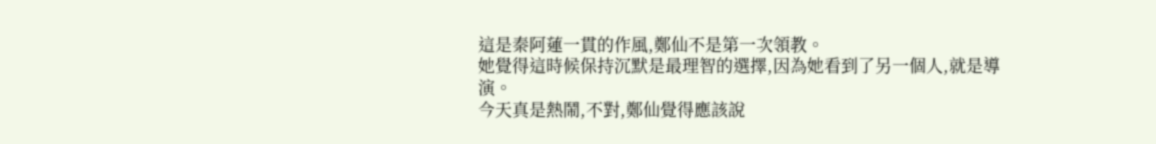這是秦阿蓮一貫的作風,鄭仙不是第一次領教。
她覺得這時候保持沉默是最理智的選擇,因為她看到了另一個人,就是導演。
今天真是熱鬧,不對,鄭仙覺得應該說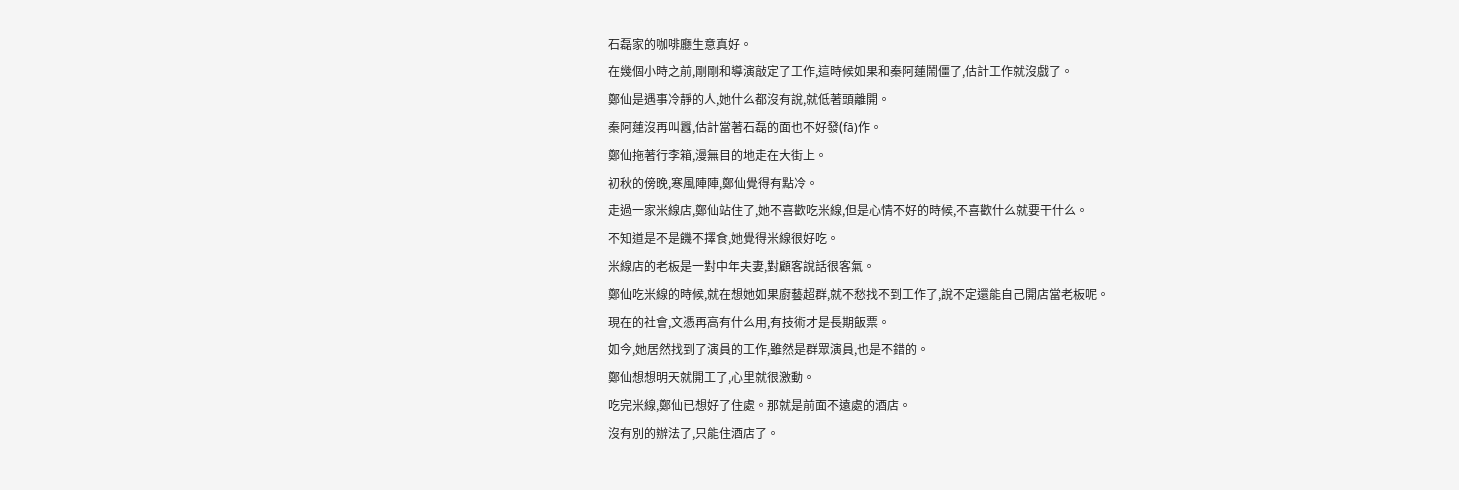石磊家的咖啡廳生意真好。
在幾個小時之前,剛剛和導演敲定了工作,這時候如果和秦阿蓮鬧僵了,估計工作就沒戲了。
鄭仙是遇事冷靜的人,她什么都沒有說,就低著頭離開。
秦阿蓮沒再叫囂,估計當著石磊的面也不好發(fā)作。
鄭仙拖著行李箱,漫無目的地走在大街上。
初秋的傍晚,寒風陣陣,鄭仙覺得有點冷。
走過一家米線店,鄭仙站住了,她不喜歡吃米線,但是心情不好的時候,不喜歡什么就要干什么。
不知道是不是饑不擇食,她覺得米線很好吃。
米線店的老板是一對中年夫妻,對顧客說話很客氣。
鄭仙吃米線的時候,就在想她如果廚藝超群,就不愁找不到工作了,說不定還能自己開店當老板呢。
現在的社會,文憑再高有什么用,有技術才是長期飯票。
如今,她居然找到了演員的工作,雖然是群眾演員,也是不錯的。
鄭仙想想明天就開工了,心里就很激動。
吃完米線,鄭仙已想好了住處。那就是前面不遠處的酒店。
沒有別的辦法了,只能住酒店了。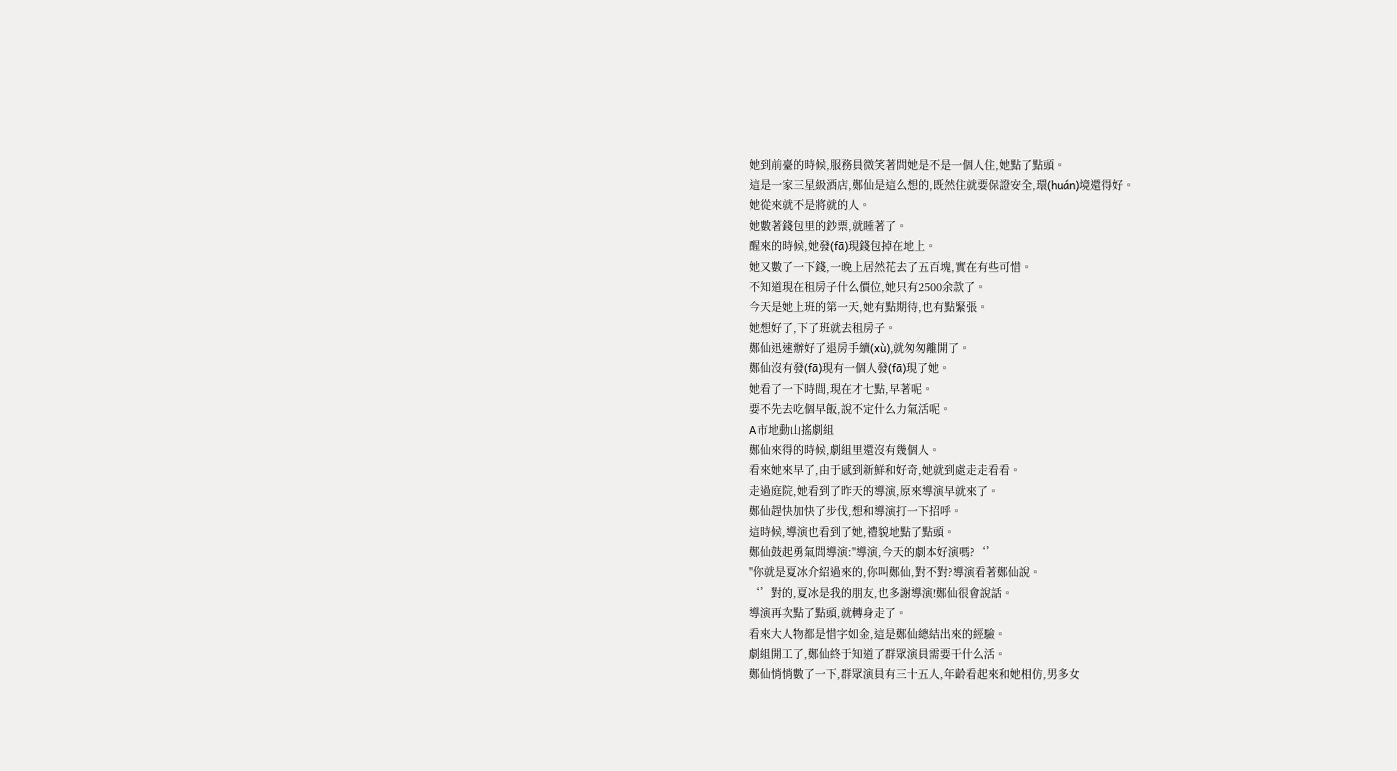她到前臺的時候,服務員微笑著問她是不是一個人住,她點了點頭。
這是一家三星級酒店,鄭仙是這么想的,既然住就要保證安全,環(huán)境還得好。
她從來就不是將就的人。
她數著錢包里的鈔票,就睡著了。
醒來的時候,她發(fā)現錢包掉在地上。
她又數了一下錢,一晚上居然花去了五百塊,實在有些可惜。
不知道現在租房子什么價位,她只有2500余款了。
今天是她上班的第一天,她有點期待,也有點緊張。
她想好了,下了班就去租房子。
鄭仙迅速辦好了退房手續(xù),就匆匆離開了。
鄭仙沒有發(fā)現有一個人發(fā)現了她。
她看了一下時間,現在才七點,早著呢。
要不先去吃個早飯,說不定什么力氣活呢。
A市地動山搖劇組
鄭仙來得的時候,劇組里還沒有幾個人。
看來她來早了,由于感到新鮮和好奇,她就到處走走看看。
走過庭院,她看到了昨天的導演,原來導演早就來了。
鄭仙趕快加快了步伐,想和導演打一下招呼。
這時候,導演也看到了她,禮貌地點了點頭。
鄭仙鼓起勇氣問導演:"導演,今天的劇本好演嗎?‘’
"你就是夏冰介紹過來的,你叫鄭仙,對不對?導演看著鄭仙說。
‘’對的,夏冰是我的朋友,也多謝導演!鄭仙很會說話。
導演再次點了點頭,就轉身走了。
看來大人物都是惜字如金,這是鄭仙總結出來的經驗。
劇組開工了,鄭仙終于知道了群眾演員需要干什么活。
鄭仙悄悄數了一下,群眾演員有三十五人,年齡看起來和她相仿,男多女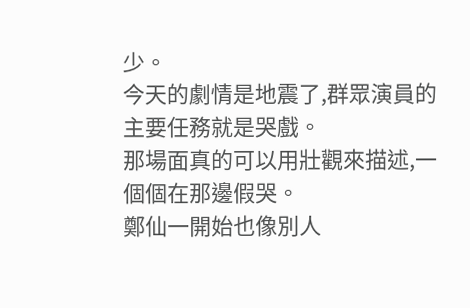少。
今天的劇情是地震了,群眾演員的主要任務就是哭戲。
那場面真的可以用壯觀來描述,一個個在那邊假哭。
鄭仙一開始也像別人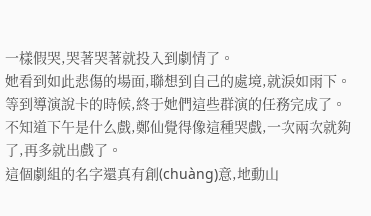一樣假哭,哭著哭著就投入到劇情了。
她看到如此悲傷的場面,聯想到自己的處境,就淚如雨下。
等到導演說卡的時候,終于她們這些群演的任務完成了。
不知道下午是什么戲,鄭仙覺得像這種哭戲,一次兩次就夠了,再多就出戲了。
這個劇組的名字還真有創(chuàng)意,地動山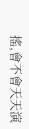搖,會不會天天演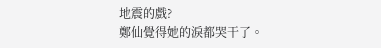地震的戲?
鄭仙覺得她的淚都哭干了。